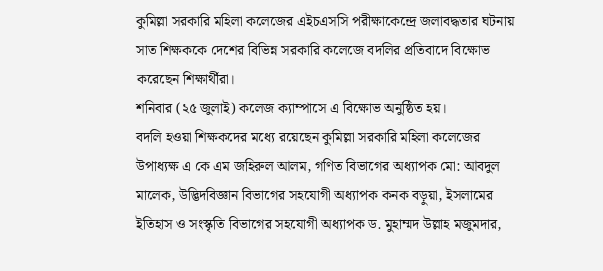কুমিল্লা সরকারি মহিলা কলেজের এইচএসসি পরীক্ষাকেন্দ্রে জলাবদ্ধতার ঘটনায় সাত শিক্ষককে দেশের বিভিন্ন সরকারি কলেজে বদলির প্রতিবাদে বিক্ষোভ করেছেন শিক্ষার্থীরা।
শনিবার (২৫ জুলাই) কলেজ ক্যাম্পাসে এ বিক্ষোভ অনুষ্ঠিত হয়।
বদলি হওয়া শিক্ষকদের মধ্যে রয়েছেন কুমিল্লা সরকারি মহিলা কলেজের উপাধ্যক্ষ এ কে এম জহিরুল আলম, গণিত বিভাগের অধ্যাপক মো: আবদুল মালেক, উদ্ভিদবিজ্ঞান বিভাগের সহযোগী অধ্যাপক কনক বড়ুয়া, ইসলামের ইতিহাস ও সংস্কৃতি বিভাগের সহযোগী অধ্যাপক ড. মুহাম্মদ উল্লাহ মজুমদার,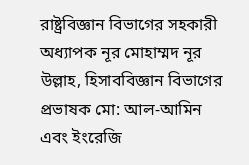রাষ্ট্রবিজ্ঞান বিভাগের সহকারী অধ্যাপক নূর মোহাম্মদ নূর উল্লাহ, হিসাববিজ্ঞান বিভাগের প্রভাষক মো: আল-আমিন এবং ইংরেজি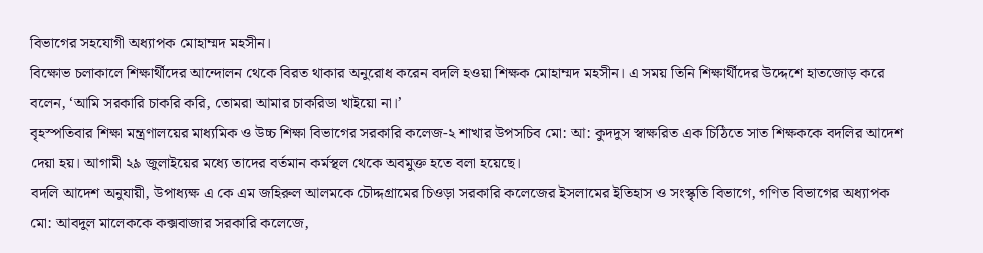বিভাগের সহযোগী অধ্যাপক মোহাম্মদ মহসীন।
বিক্ষোভ চলাকালে শিক্ষার্থীদের আন্দোলন থেকে বিরত থাকার অনুরোধ করেন বদলি হওয়া শিক্ষক মোহাম্মদ মহসীন। এ সময় তিনি শিক্ষার্থীদের উদ্দেশে হাতজোড় করে বলেন, ‘আমি সরকারি চাকরি করি, তোমরা আমার চাকরিডা খাইয়ো না।’
বৃহস্পতিবার শিক্ষা মন্ত্রণালয়ের মাধ্যমিক ও উচ্চ শিক্ষা বিভাগের সরকারি কলেজ-২ শাখার উপসচিব মো: আ: কুদদুস স্বাক্ষরিত এক চিঠিতে সাত শিক্ষককে বদলির আদেশ দেয়া হয়। আগামী ২৯ জুলাইয়ের মধ্যে তাদের বর্তমান কর্মস্থল থেকে অবমুক্ত হতে বলা হয়েছে।
বদলি আদেশ অনুযায়ী, উপাধ্যক্ষ এ কে এম জহিরুল আলমকে চৌদ্দগ্রামের চিওড়া সরকারি কলেজের ইসলামের ইতিহাস ও সংস্কৃতি বিভাগে, গণিত বিভাগের অধ্যাপক মো: আবদুল মালেককে কক্সবাজার সরকারি কলেজে,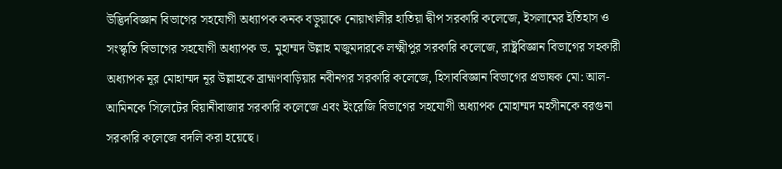উদ্ভিদবিজ্ঞান বিভাগের সহযোগী অধ্যাপক কনক বড়ুয়াকে নোয়াখালীর হাতিয়া দ্বীপ সরকারি কলেজে, ইসলামের ইতিহাস ও সংস্কৃতি বিভাগের সহযোগী অধ্যাপক ড. মুহাম্মদ উল্লাহ মজুমদারকে লক্ষ্মীপুর সরকারি কলেজে, রাষ্ট্রবিজ্ঞান বিভাগের সহকারী অধ্যাপক নূর মোহাম্মদ নূর উল্লাহকে ব্রাহ্মণবাড়িয়ার নবীনগর সরকারি কলেজে, হিসাববিজ্ঞান বিভাগের প্রভাষক মো: আল-আমিনকে সিলেটের বিয়ানীবাজার সরকারি কলেজে এবং ইংরেজি বিভাগের সহযোগী অধ্যাপক মোহাম্মদ মহসীনকে বরগুনা সরকারি কলেজে বদলি করা হয়েছে।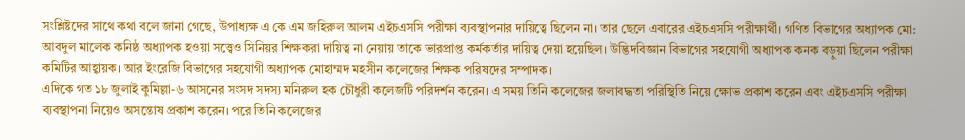সংশ্লিষ্টদের সাথে কথা বলে জানা গেছে, উপাধ্যক্ষ এ কে এম জহিরুল আলম এইচএসসি পরীক্ষা ব্যবস্থাপনার দায়িত্বে ছিলেন না। তার ছেলে এবারের এইচএসসি পরীক্ষার্থী। গণিত বিভাগের অধ্যাপক মো: আবদুল মালেক কনিষ্ঠ অধ্যাপক হওয়া সত্ত্বেও সিনিয়র শিক্ষকরা দায়িত্ব না নেয়ায় তাকে ভারপ্রাপ্ত কর্মকর্তার দায়িত্ব দেয়া হয়েছিল। উদ্ভিদবিজ্ঞান বিভাগের সহযোগী অধ্যাপক কনক বড়ুয়া ছিলেন পরীক্ষা কমিটির আহ্বায়ক। আর ইংরেজি বিভাগের সহযোগী অধ্যাপক মোহাম্মদ মহসীন কলেজের শিক্ষক পরিষদের সম্পাদক।
এদিকে গত ১৮ জুলাই কুমিল্লা-৬ আসনের সংসদ সদস্য মনিরুল হক চৌধুরী কলেজটি পরিদর্শন করেন। এ সময় তিনি কলেজের জলাবদ্ধতা পরিস্থিতি নিয়ে ক্ষোভ প্রকাশ করেন এবং এইচএসসি পরীক্ষা ব্যবস্থাপনা নিয়েও অসন্তোষ প্রকাশ করেন। পরে তিনি কলেজের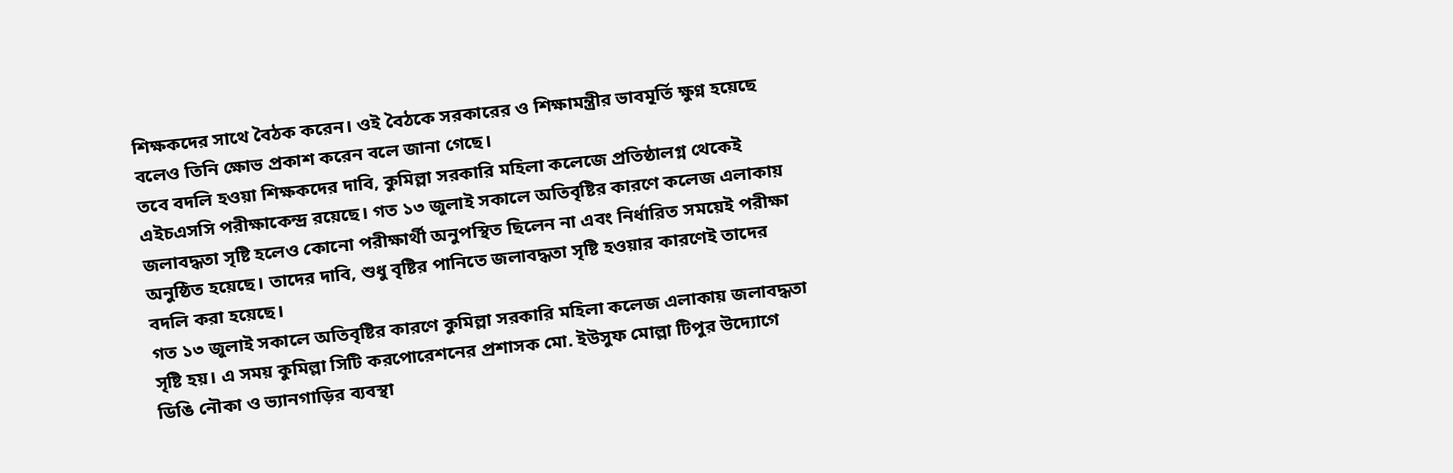শিক্ষকদের সাথে বৈঠক করেন। ওই বৈঠকে সরকারের ও শিক্ষামন্ত্রীর ভাবমূর্তি ক্ষুণ্ন হয়েছে বলেও তিনি ক্ষোভ প্রকাশ করেন বলে জানা গেছে।
তবে বদলি হওয়া শিক্ষকদের দাবি, কুমিল্লা সরকারি মহিলা কলেজে প্রতিষ্ঠালগ্ন থেকেই এইচএসসি পরীক্ষাকেন্দ্র রয়েছে। গত ১৩ জুলাই সকালে অতিবৃষ্টির কারণে কলেজ এলাকায় জলাবদ্ধতা সৃষ্টি হলেও কোনো পরীক্ষার্থী অনুপস্থিত ছিলেন না এবং নির্ধারিত সময়েই পরীক্ষা অনুষ্ঠিত হয়েছে। তাদের দাবি, শুধু বৃষ্টির পানিতে জলাবদ্ধতা সৃষ্টি হওয়ার কারণেই তাদের বদলি করা হয়েছে।
গত ১৩ জুলাই সকালে অতিবৃষ্টির কারণে কুমিল্লা সরকারি মহিলা কলেজ এলাকায় জলাবদ্ধতা সৃষ্টি হয়। এ সময় কুমিল্লা সিটি করপোরেশনের প্রশাসক মো. ইউসুফ মোল্লা টিপুর উদ্যোগে ডিঙি নৌকা ও ভ্যানগাড়ির ব্যবস্থা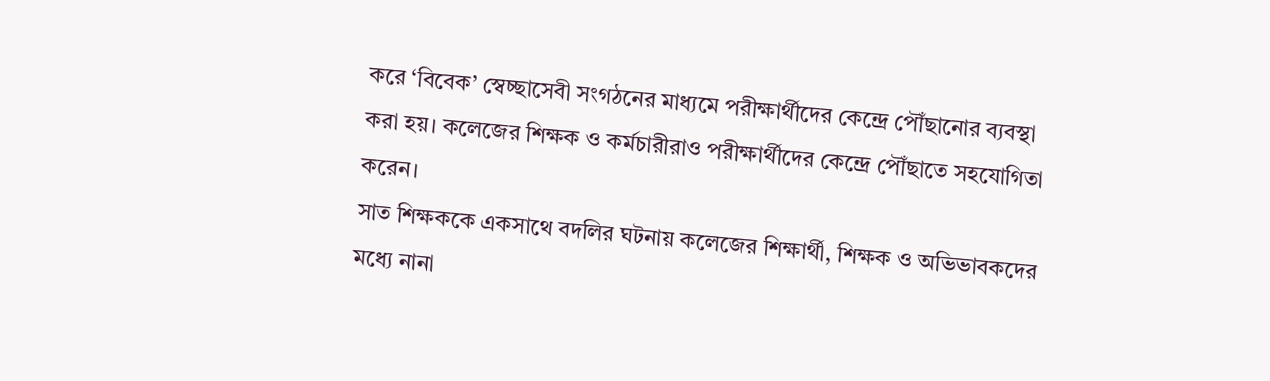করে ‘বিবেক’ স্বেচ্ছাসেবী সংগঠনের মাধ্যমে পরীক্ষার্থীদের কেন্দ্রে পৌঁছানোর ব্যবস্থা করা হয়। কলেজের শিক্ষক ও কর্মচারীরাও পরীক্ষার্থীদের কেন্দ্রে পৌঁছাতে সহযোগিতা করেন।
সাত শিক্ষককে একসাথে বদলির ঘটনায় কলেজের শিক্ষার্থী, শিক্ষক ও অভিভাবকদের মধ্যে নানা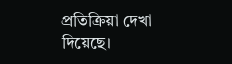প্রতিক্রিয়া দেখা দিয়েছে।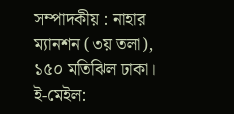সম্পাদকীয় : নাহার ম্যানশন (৩য় তলা), ১৫০ মতিঝিল ঢাকা।
ই-মেইল: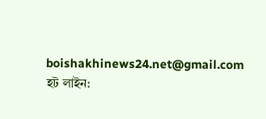boishakhinews24.net@gmail.com
হট লাইন: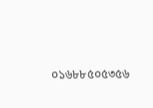০১৬৮৮৫০৫৩৫৬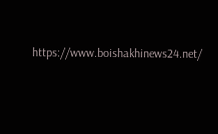https://www.boishakhinews24.net/